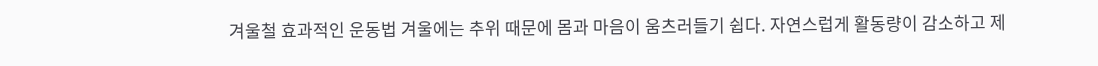겨울철 효과적인 운동법 겨울에는 추위 때문에 몸과 마음이 움츠러들기 쉽다. 자연스럽게 활동량이 감소하고 제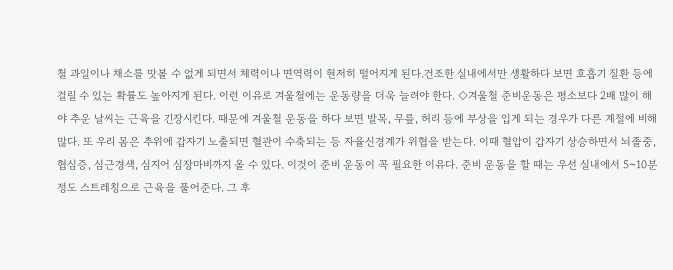철 과일이나 채소를 맛볼 수 없게 되면서 체력이나 면역력이 현저히 떨어지게 된다.건조한 실내에서만 생활하다 보면 호흡기 질환 등에 걸릴 수 있는 확률도 높아지게 된다. 이런 이유로 겨울철에는 운동량을 더욱 늘려야 한다. ◇겨울철 준비운동은 평소보다 2배 많이 해야 추운 날씨는 근육을 긴장시킨다. 때문에 겨울철 운동을 하다 보면 발목, 무릎, 허리 등에 부상을 입게 되는 경우가 다른 계절에 비해 많다. 또 우리 몸은 추위에 갑자기 노출되면 혈관이 수축되는 등 자율신경계가 위협을 받는다. 이때 혈압이 갑자기 상승하면서 뇌졸중, 협심증, 심근경색, 심지어 심장마비까지 올 수 있다. 이것이 준비 운동이 꼭 필요한 이유다. 준비 운동을 할 때는 우선 실내에서 5~10분 정도 스트레칭으로 근육을 풀어준다. 그 후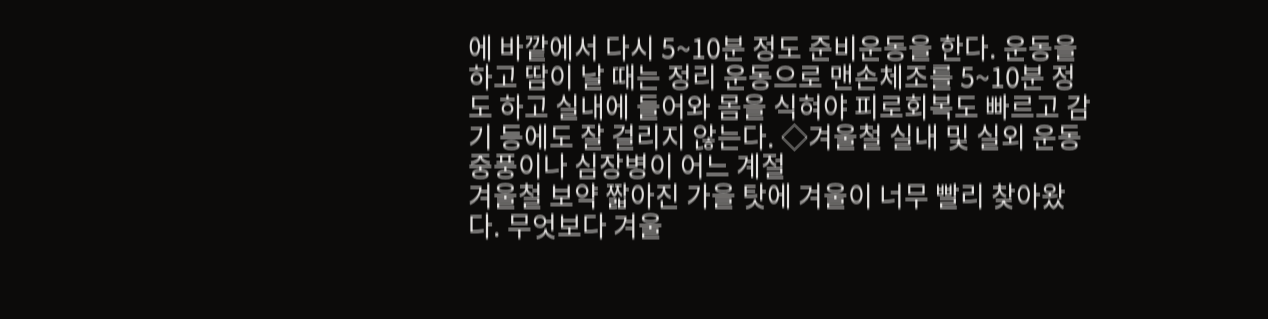에 바깥에서 다시 5~10분 정도 준비운동을 한다. 운동을 하고 땀이 날 때는 정리 운동으로 맨손체조를 5~10분 정도 하고 실내에 들어와 몸을 식혀야 피로회복도 빠르고 감기 등에도 잘 걸리지 않는다. ◇겨울철 실내 및 실외 운동 중풍이나 심장병이 어느 계절
겨울철 보약 짧아진 가을 탓에 겨울이 너무 빨리 찾아왔다. 무엇보다 겨울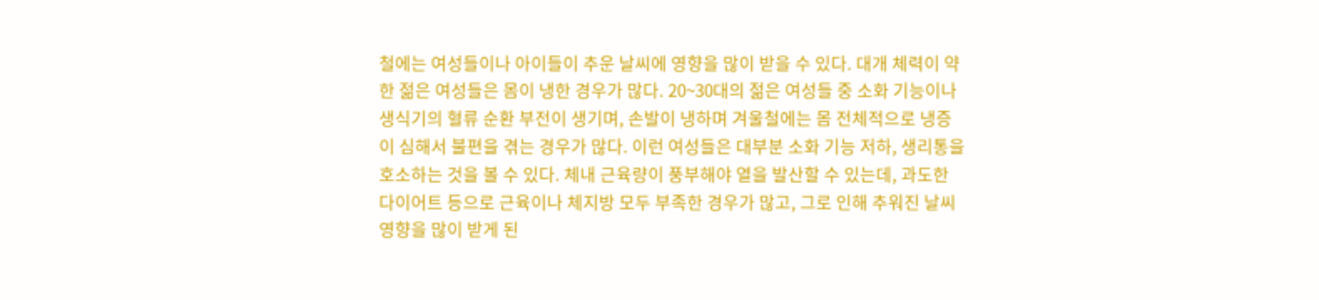철에는 여성들이나 아이들이 추운 날씨에 영향을 많이 받을 수 있다. 대개 체력이 약한 젊은 여성들은 몸이 냉한 경우가 많다. 20~30대의 젊은 여성들 중 소화 기능이나 생식기의 혈류 순환 부전이 생기며, 손발이 냉하며 겨울철에는 몸 전체적으로 냉증이 심해서 불편을 겪는 경우가 많다. 이런 여성들은 대부분 소화 기능 저하, 생리통을 호소하는 것을 볼 수 있다. 체내 근육량이 풍부해야 열을 발산할 수 있는데, 과도한 다이어트 등으로 근육이나 체지방 모두 부족한 경우가 많고, 그로 인해 추워진 날씨 영향을 많이 받게 된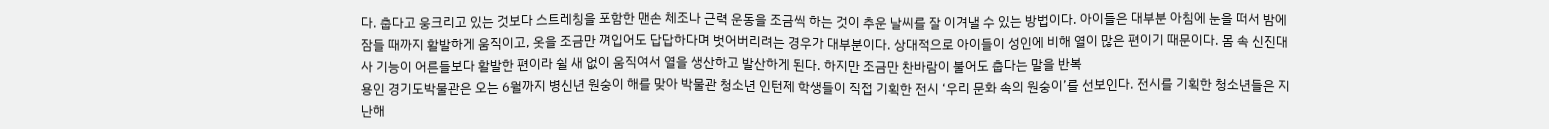다. 춥다고 웅크리고 있는 것보다 스트레칭을 포함한 맨손 체조나 근력 운동을 조금씩 하는 것이 추운 날씨를 잘 이겨낼 수 있는 방법이다. 아이들은 대부분 아침에 눈을 떠서 밤에 잠들 때까지 활발하게 움직이고, 옷을 조금만 껴입어도 답답하다며 벗어버리려는 경우가 대부분이다. 상대적으로 아이들이 성인에 비해 열이 많은 편이기 때문이다. 몸 속 신진대사 기능이 어른들보다 활발한 편이라 쉴 새 없이 움직여서 열을 생산하고 발산하게 된다. 하지만 조금만 찬바람이 불어도 춥다는 말을 반복
용인 경기도박물관은 오는 6월까지 병신년 원숭이 해를 맞아 박물관 청소년 인턴제 학생들이 직접 기획한 전시 ‘우리 문화 속의 원숭이’를 선보인다. 전시를 기획한 청소년들은 지난해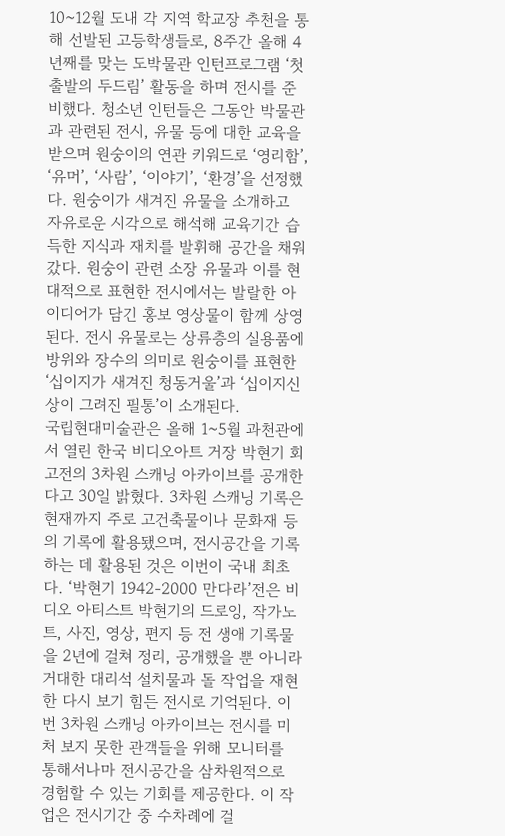10~12월 도내 각 지역 학교장 추천을 통해 선발된 고등학생들로, 8주간 올해 4년째를 맞는 도박물관 인턴프로그램 ‘첫 출발의 두드림’ 활동을 하며 전시를 준비했다. 청소년 인턴들은 그동안 박물관과 관련된 전시, 유물 등에 대한 교육을 받으며 원숭이의 연관 키워드로 ‘영리함’, ‘유머’, ‘사람’, ‘이야기’, ‘환경’을 선정했다. 원숭이가 새겨진 유물을 소개하고 자유로운 시각으로 해석해 교육기간 습득한 지식과 재치를 발휘해 공간을 채워갔다. 원숭이 관련 소장 유물과 이를 현대적으로 표현한 전시에서는 발랄한 아이디어가 담긴 홍보 영상물이 함께 상영된다. 전시 유물로는 상류층의 실용품에 방위와 장수의 의미로 원숭이를 표현한 ‘십이지가 새겨진 청동거울’과 ‘십이지신상이 그려진 필통’이 소개된다.
국립현대미술관은 올해 1~5월 과천관에서 열린 한국 비디오아트 거장 박현기 회고전의 3차원 스캐닝 아카이브를 공개한다고 30일 밝혔다. 3차원 스캐닝 기록은 현재까지 주로 고건축물이나 문화재 등의 기록에 활용됐으며, 전시공간을 기록하는 데 활용된 것은 이번이 국내 최초다. ‘박현기 1942-2000 만다라’전은 비디오 아티스트 박현기의 드로잉, 작가노트, 사진, 영상, 편지 등 전 생애 기록물을 2년에 걸쳐 정리, 공개했을 뿐 아니라 거대한 대리석 설치물과 돌 작업을 재현한 다시 보기 힘든 전시로 기억된다. 이번 3차원 스캐닝 아카이브는 전시를 미처 보지 못한 관객들을 위해 모니터를 통해서나마 전시공간을 삼차원적으로 경험할 수 있는 기회를 제공한다. 이 작업은 전시기간 중 수차례에 걸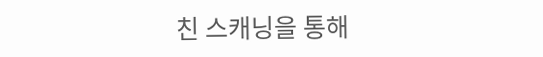친 스캐닝을 통해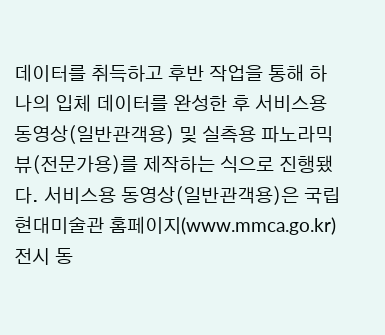데이터를 취득하고 후반 작업을 통해 하나의 입체 데이터를 완성한 후 서비스용 동영상(일반관객용) 및 실측용 파노라믹 뷰(전문가용)를 제작하는 식으로 진행됐다. 서비스용 동영상(일반관객용)은 국립현대미술관 홈페이지(www.mmca.go.kr) 전시 동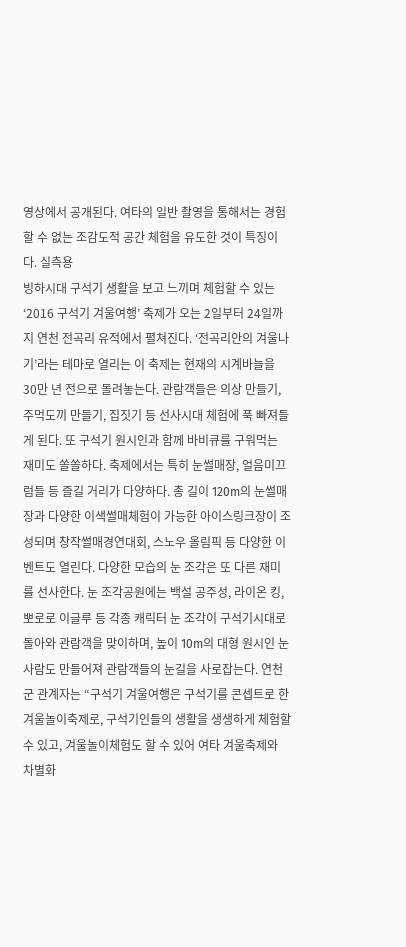영상에서 공개된다. 여타의 일반 촬영을 통해서는 경험할 수 없는 조감도적 공간 체험을 유도한 것이 특징이다. 실측용
빙하시대 구석기 생활을 보고 느끼며 체험할 수 있는 ‘2016 구석기 겨울여행’ 축제가 오는 2일부터 24일까지 연천 전곡리 유적에서 펼쳐진다. ‘전곡리안의 겨울나기’라는 테마로 열리는 이 축제는 현재의 시계바늘을 30만 년 전으로 돌려놓는다. 관람객들은 의상 만들기, 주먹도끼 만들기, 집짓기 등 선사시대 체험에 푹 빠져들게 된다. 또 구석기 원시인과 함께 바비큐를 구워먹는 재미도 쏠쏠하다. 축제에서는 특히 눈썰매장, 얼음미끄럼들 등 즐길 거리가 다양하다. 총 길이 120m의 눈썰매장과 다양한 이색썰매체험이 가능한 아이스링크장이 조성되며 창작썰매경연대회, 스노우 올림픽 등 다양한 이벤트도 열린다. 다양한 모습의 눈 조각은 또 다른 재미를 선사한다. 눈 조각공원에는 백설 공주성, 라이온 킹, 뽀로로 이글루 등 각종 캐릭터 눈 조각이 구석기시대로 돌아와 관람객을 맞이하며, 높이 10m의 대형 원시인 눈사람도 만들어져 관람객들의 눈길을 사로잡는다. 연천군 관계자는 “구석기 겨울여행은 구석기를 콘셉트로 한 겨울놀이축제로, 구석기인들의 생활을 생생하게 체험할 수 있고, 겨울놀이체험도 할 수 있어 여타 겨울축제와 차별화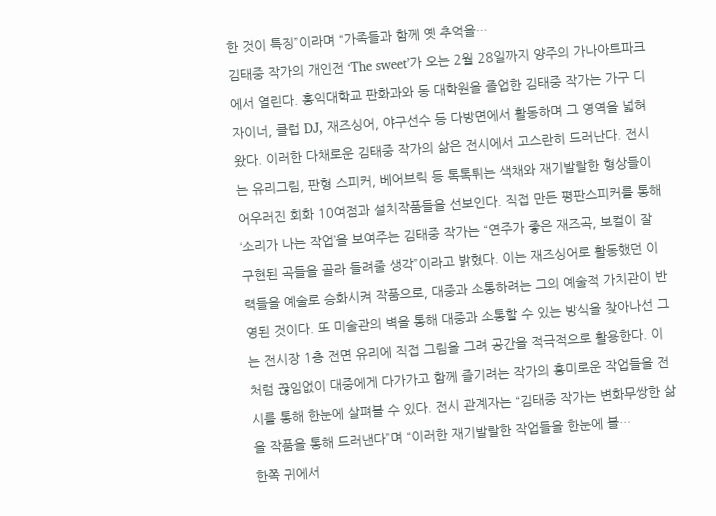한 것이 특징”이라며 “가족들과 함께 옛 추억을…
김태중 작가의 개인전 ‘The sweet’가 오는 2월 28일까지 양주의 가나아트파크에서 열린다. 홍익대학교 판화과와 동 대학원을 졸업한 김태중 작가는 가구 디자이너, 클럽 DJ, 재즈싱어, 야구선수 등 다방면에서 활동하며 그 영역을 넓혀왔다. 이러한 다채로운 김태중 작가의 삶은 전시에서 고스란히 드러난다. 전시는 유리그림, 판형 스피커, 베어브릭 등 톡톡튀는 색채와 재기발랄한 형상들이 어우러진 회화 10여점과 설치작품들을 선보인다. 직접 만든 평판스피커를 통해 ‘소리가 나는 작업’을 보여주는 김태중 작가는 “연주가 좋은 재즈곡, 보컬이 잘 구현된 곡들을 골라 들려줄 생각”이라고 밝혔다. 이는 재즈싱어로 활동했던 이력들을 예술로 승화시켜 작품으로, 대중과 소통하려는 그의 예술적 가치관이 반영된 것이다. 또 미술관의 벽을 통해 대중과 소통할 수 있는 방식을 찾아나선 그는 전시장 1층 전면 유리에 직접 그림을 그려 공간을 적극적으로 활용한다. 이처럼 끊임없이 대중에게 다가가고 함께 즐기려는 작가의 흥미로운 작업들을 전시를 통해 한눈에 살펴볼 수 있다. 전시 관계자는 “김태중 작가는 변화무쌍한 삶을 작품을 통해 드러낸다”며 “이러한 재기발랄한 작업들을 한눈에 볼…
한쪽 귀에서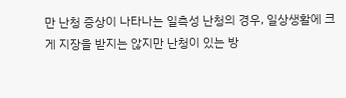만 난청 증상이 나타나는 일측성 난청의 경우, 일상생활에 크게 지장을 받지는 않지만 난청이 있는 방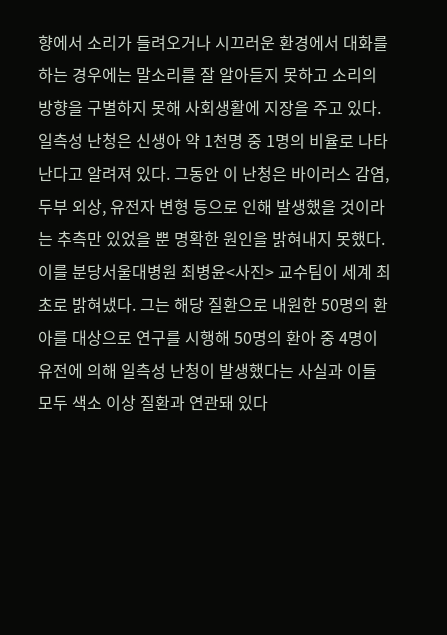향에서 소리가 들려오거나 시끄러운 환경에서 대화를 하는 경우에는 말소리를 잘 알아듣지 못하고 소리의 방향을 구별하지 못해 사회생활에 지장을 주고 있다. 일측성 난청은 신생아 약 1천명 중 1명의 비율로 나타난다고 알려져 있다. 그동안 이 난청은 바이러스 감염, 두부 외상, 유전자 변형 등으로 인해 발생했을 것이라는 추측만 있었을 뿐 명확한 원인을 밝혀내지 못했다. 이를 분당서울대병원 최병윤<사진> 교수팀이 세계 최초로 밝혀냈다. 그는 해당 질환으로 내원한 50명의 환아를 대상으로 연구를 시행해 50명의 환아 중 4명이 유전에 의해 일측성 난청이 발생했다는 사실과 이들 모두 색소 이상 질환과 연관돼 있다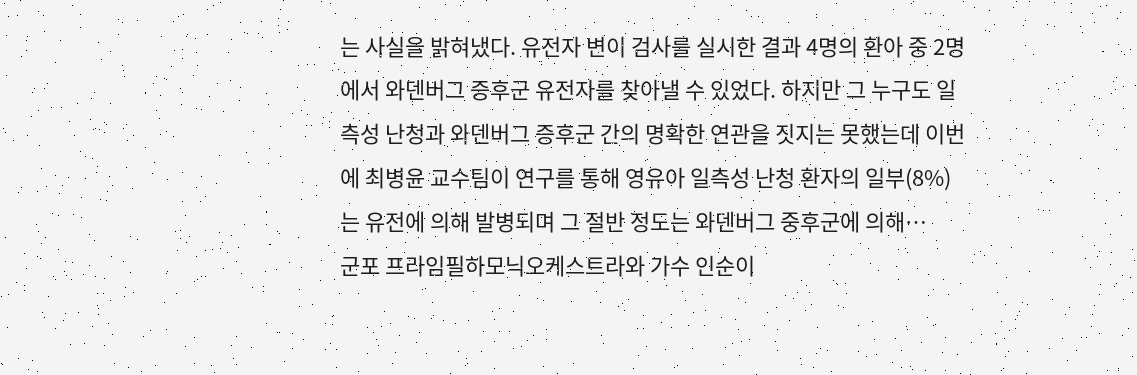는 사실을 밝혀냈다. 유전자 변이 검사를 실시한 결과 4명의 환아 중 2명에서 와덴버그 증후군 유전자를 찾아낼 수 있었다. 하지만 그 누구도 일측성 난청과 와덴버그 증후군 간의 명확한 연관을 짓지는 못했는데 이번에 최병윤 교수팀이 연구를 통해 영유아 일측성 난청 환자의 일부(8%)는 유전에 의해 발병되며 그 절반 정도는 와덴버그 중후군에 의해…
군포 프라임필하모닉오케스트라와 가수 인순이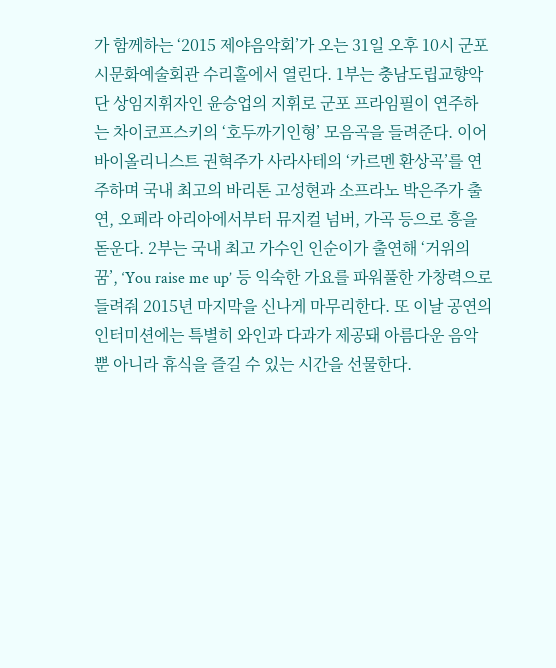가 함께하는 ‘2015 제야음악회’가 오는 31일 오후 10시 군포시문화예술회관 수리홀에서 열린다. 1부는 충남도립교향악단 상임지휘자인 윤승업의 지휘로 군포 프라임필이 연주하는 차이코프스키의 ‘호두까기인형’ 모음곡을 들려준다. 이어 바이올리니스트 권혁주가 사라사테의 ‘카르멘 환상곡’를 연주하며 국내 최고의 바리톤 고성현과 소프라노 박은주가 출연, 오페라 아리아에서부터 뮤지컬 넘버, 가곡 등으로 흥을 돋운다. 2부는 국내 최고 가수인 인순이가 출연해 ‘거위의 꿈’, ‘You raise me up’ 등 익숙한 가요를 파워풀한 가창력으로 들려줘 2015년 마지막을 신나게 마무리한다. 또 이날 공연의 인터미션에는 특별히 와인과 다과가 제공돼 아름다운 음악뿐 아니라 휴식을 즐길 수 있는 시간을 선물한다.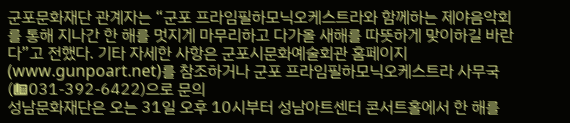군포문화재단 관계자는 “군포 프라임필하모닉오케스트라와 함께하는 제야음악회를 통해 지나간 한 해를 멋지게 마무리하고 다가올 새해를 따뜻하게 맞이하길 바란다”고 전했다. 기타 자세한 사항은 군포시문화예술회관 홈페이지(www.gunpoart.net)를 참조하거나 군포 프라임필하모닉오케스트라 사무국(☎031-392-6422)으로 문의
성남문화재단은 오는 31일 오후 10시부터 성남아트센터 콘서트홀에서 한 해를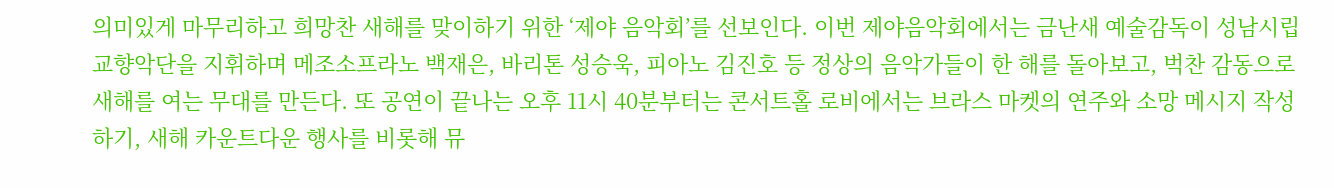의미있게 마무리하고 희망찬 새해를 맞이하기 위한 ‘제야 음악회’를 선보인다. 이번 제야음악회에서는 금난새 예술감독이 성남시립교향악단을 지휘하며 메조소프라노 백재은, 바리톤 성승욱, 피아노 김진호 등 정상의 음악가들이 한 해를 돌아보고, 벅찬 감동으로 새해를 여는 무대를 만든다. 또 공연이 끝나는 오후 11시 40분부터는 콘서트홀 로비에서는 브라스 마켓의 연주와 소망 메시지 작성하기, 새해 카운트다운 행사를 비롯해 뮤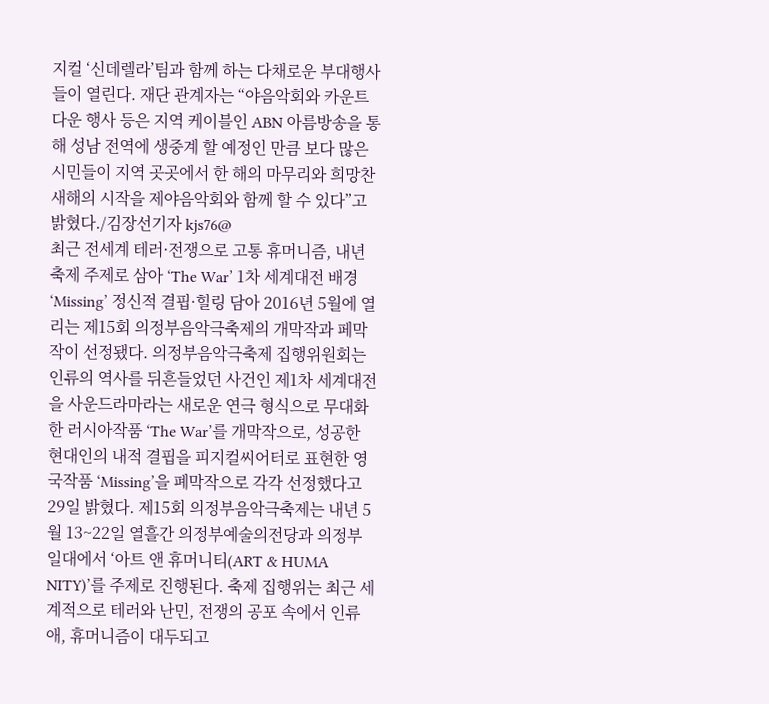지컬 ‘신데렐라’팀과 함께 하는 다채로운 부대행사들이 열린다. 재단 관계자는 “야음악회와 카운트다운 행사 등은 지역 케이블인 ABN 아름방송을 통해 성남 전역에 생중계 할 예정인 만큼 보다 많은 시민들이 지역 곳곳에서 한 해의 마무리와 희망찬 새해의 시작을 제야음악회와 함께 할 수 있다”고 밝혔다./김장선기자 kjs76@
최근 전세계 테러·전쟁으로 고통 휴머니즘, 내년 축제 주제로 삼아 ‘The War’ 1차 세계대전 배경 ‘Missing’ 정신적 결핍·힐링 담아 2016년 5월에 열리는 제15회 의정부음악극축제의 개막작과 페막작이 선정됐다. 의정부음악극축제 집행위원회는 인류의 역사를 뒤흔들었던 사건인 제1차 세계대전을 사운드라마라는 새로운 연극 형식으로 무대화한 러시아작품 ‘The War’를 개막작으로, 성공한 현대인의 내적 결핍을 피지컬씨어터로 표현한 영국작품 ‘Missing’을 폐막작으로 각각 선정했다고 29일 밝혔다. 제15회 의정부음악극축제는 내년 5월 13~22일 열흘간 의정부예술의전당과 의정부 일대에서 ‘아트 앤 휴머니티(ART & HUMA NITY)’를 주제로 진행된다. 축제 집행위는 최근 세계적으로 테러와 난민, 전쟁의 공포 속에서 인류애, 휴머니즘이 대두되고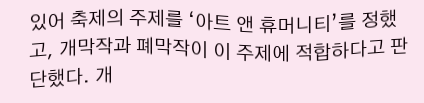있어 축제의 주제를 ‘아트 앤 휴머니티’를 정했고, 개막작과 폐막작이 이 주제에 적합하다고 판단했다. 개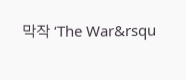막작 ‘The War&rsqu